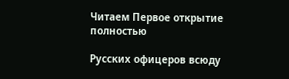Читаем Первое открытие полностью

Русских офицеров всюду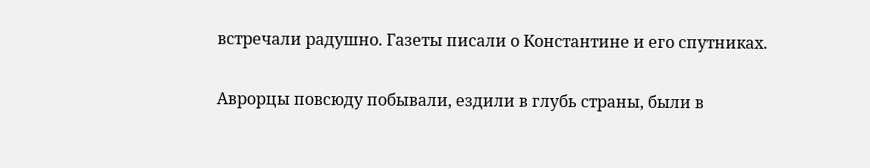встречали радушно. Газеты писали о Константине и его спутниках.

Аврорцы повсюду побывали, ездили в глубь страны, были в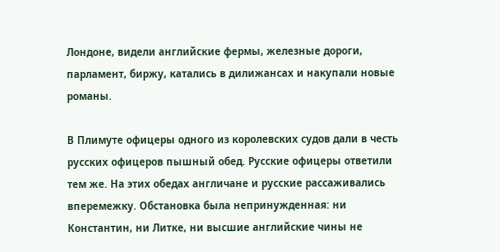Лондоне, видели английские фермы, железные дороги, парламент, биржу, катались в дилижансах и накупали новые романы.

В Плимуте офицеры одного из королевских судов дали в честь русских офицеров пышный обед. Русские офицеры ответили тем же. На этих обедах англичане и русские рассаживались вперемежку. Обстановка была непринужденная: ни Константин, ни Литке, ни высшие английские чины не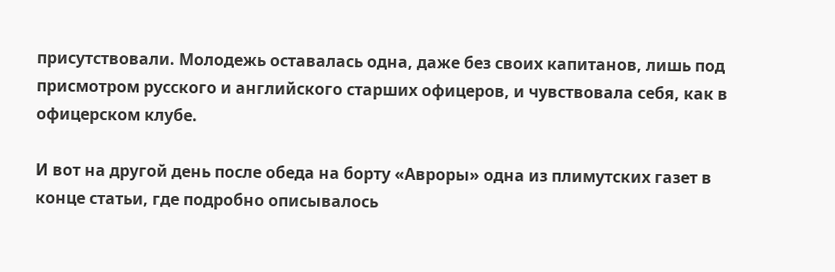присутствовали. Молодежь оставалась одна, даже без своих капитанов, лишь под присмотром русского и английского старших офицеров, и чувствовала себя, как в офицерском клубе.

И вот на другой день после обеда на борту «Авроры» одна из плимутских газет в конце статьи, где подробно описывалось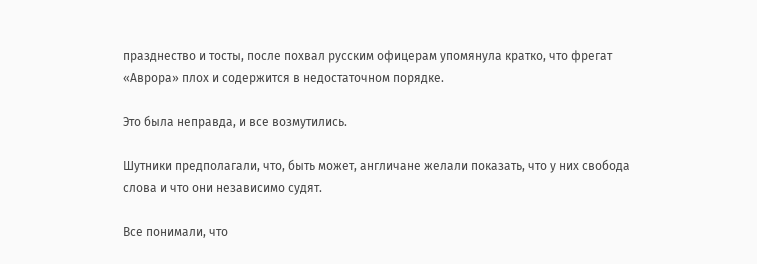празднество и тосты, после похвал русским офицерам упомянула кратко, что фрегат «Аврора» плох и содержится в недостаточном порядке.

Это была неправда, и все возмутились.

Шутники предполагали, что, быть может, англичане желали показать, что у них свобода слова и что они независимо судят.

Все понимали, что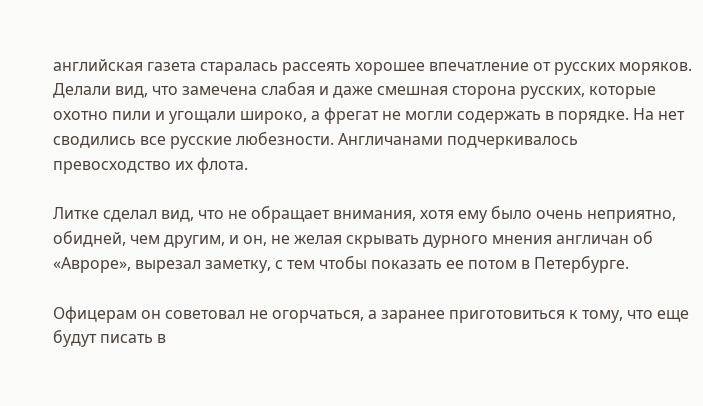английская газета старалась рассеять хорошее впечатление от русских моряков. Делали вид, что замечена слабая и даже смешная сторона русских, которые охотно пили и угощали широко, а фрегат не могли содержать в порядке. На нет сводились все русские любезности. Англичанами подчеркивалось превосходство их флота.

Литке сделал вид, что не обращает внимания, хотя ему было очень неприятно, обидней, чем другим, и он, не желая скрывать дурного мнения англичан об «Авроре», вырезал заметку, с тем чтобы показать ее потом в Петербурге.

Офицерам он советовал не огорчаться, а заранее приготовиться к тому, что еще будут писать в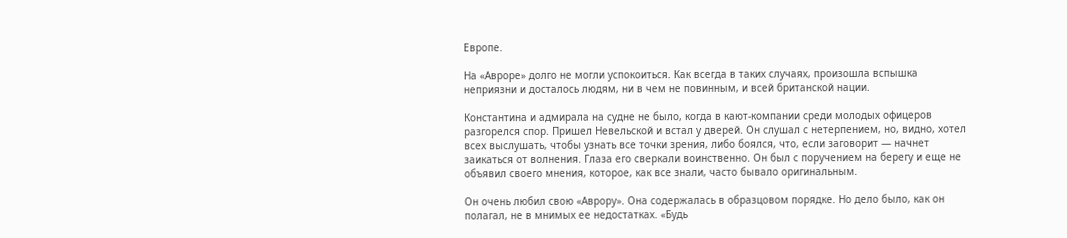Европе.

На «Авроре» долго не могли успокоиться. Как всегда в таких случаях, произошла вспышка неприязни и досталось людям, ни в чем не повинным, и всей британской нации.

Константина и адмирала на судне не было, когда в кают-компании среди молодых офицеров разгорелся спор. Пришел Невельской и встал у дверей. Он слушал с нетерпением, но, видно, хотел всех выслушать, чтобы узнать все точки зрения, либо боялся, что, если заговорит — начнет заикаться от волнения. Глаза его сверкали воинственно. Он был с поручением на берегу и еще не объявил своего мнения, которое, как все знали, часто бывало оригинальным.

Он очень любил свою «Аврору». Она содержалась в образцовом порядке. Но дело было, как он полагал, не в мнимых ее недостатках. «Будь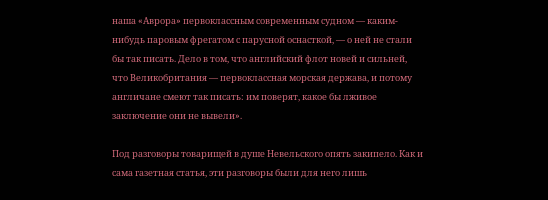наша «Аврора» первоклассным современным судном — каким-нибудь паровым фрегатом с парусной оснасткой, — о ней не стали бы так писать. Дело в том, что английский флот новей и сильней, что Великобритания — первоклассная морская держава, и потому англичане смеют так писать: им поверят, какое бы лживое заключение они не вывели».

Под разговоры товарищей в душе Невельского опять закипело. Как и сама газетная статья, эти разговоры были для него лишь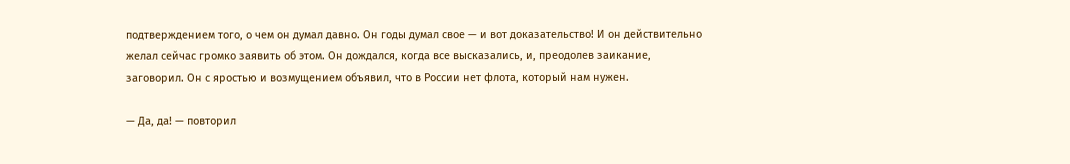подтверждением того, о чем он думал давно. Он годы думал свое — и вот доказательство! И он действительно желал сейчас громко заявить об этом. Он дождался, когда все высказались, и, преодолев заикание, заговорил. Он с яростью и возмущением объявил, что в России нет флота, который нам нужен.

— Да, да! — повторил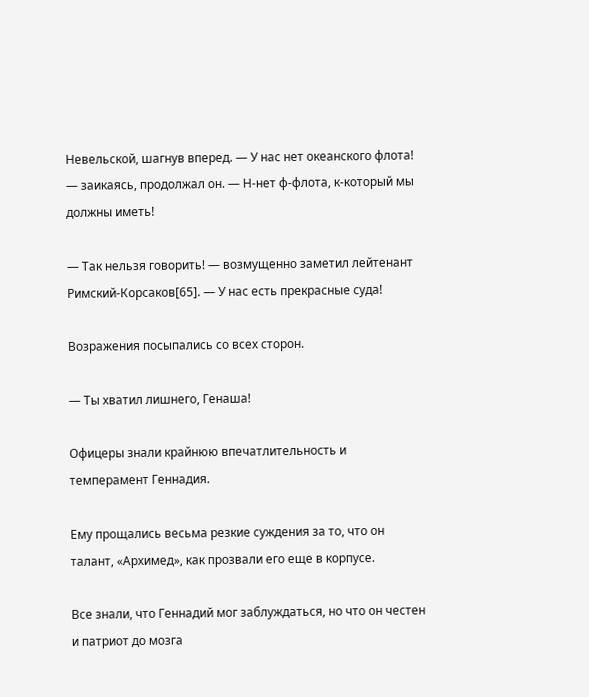Невельской, шагнув вперед. — У нас нет океанского флота! — заикаясь, продолжал он. — Н-нет ф-флота, к-который мы должны иметь!

— Так нельзя говорить! — возмущенно заметил лейтенант Римский-Корсаков[65]. — У нас есть прекрасные суда!

Возражения посыпались со всех сторон.

— Ты хватил лишнего, Генаша!

Офицеры знали крайнюю впечатлительность и темперамент Геннадия.

Ему прощались весьма резкие суждения за то, что он талант, «Архимед», как прозвали его еще в корпусе.

Все знали, что Геннадий мог заблуждаться, но что он честен и патриот до мозга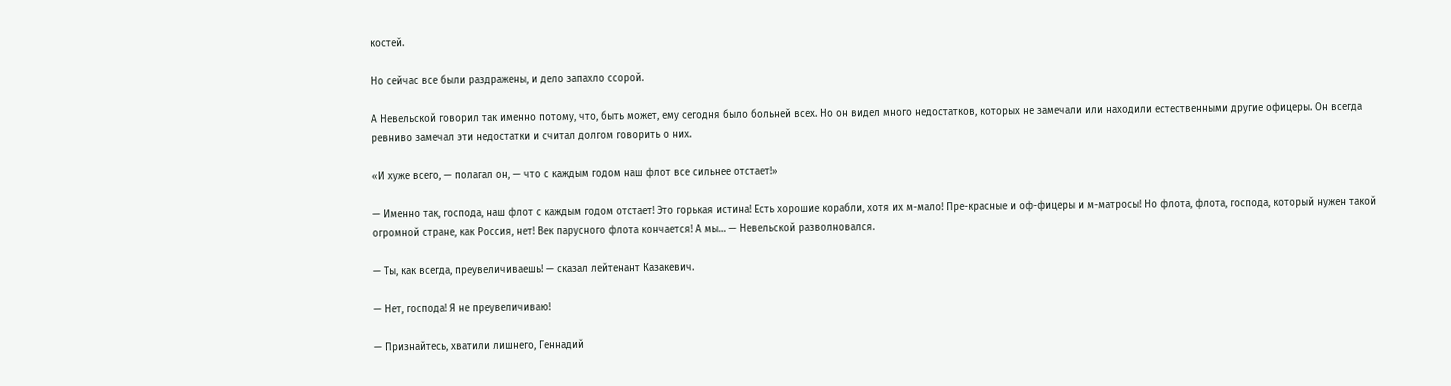костей.

Но сейчас все были раздражены, и дело запахло ссорой.

А Невельской говорил так именно потому, что, быть может, ему сегодня было больней всех. Но он видел много недостатков, которых не замечали или находили естественными другие офицеры. Он всегда ревниво замечал эти недостатки и считал долгом говорить о них.

«И хуже всего, — полагал он, — что с каждым годом наш флот все сильнее отстает!»

— Именно так, господа, наш флот с каждым годом отстает! Это горькая истина! Есть хорошие корабли, хотя их м-мало! Пре-красные и оф-фицеры и м-матросы! Но флота, флота, господа, который нужен такой огромной стране, как Россия, нет! Век парусного флота кончается! А мы… — Невельской разволновался.

— Ты, как всегда, преувеличиваешь! — сказал лейтенант Казакевич.

— Нет, господа! Я не преувеличиваю!

— Признайтесь, хватили лишнего, Геннадий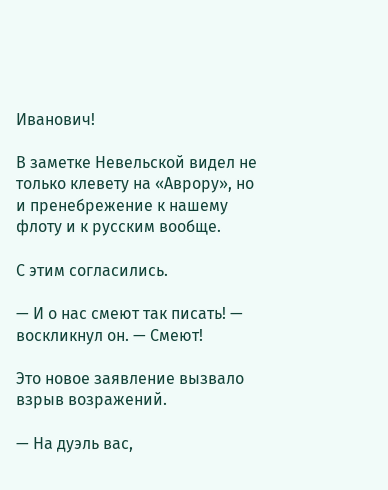Иванович!

В заметке Невельской видел не только клевету на «Аврору», но и пренебрежение к нашему флоту и к русским вообще.

С этим согласились.

— И о нас смеют так писать! — воскликнул он. — Смеют!

Это новое заявление вызвало взрыв возражений.

— На дуэль вас,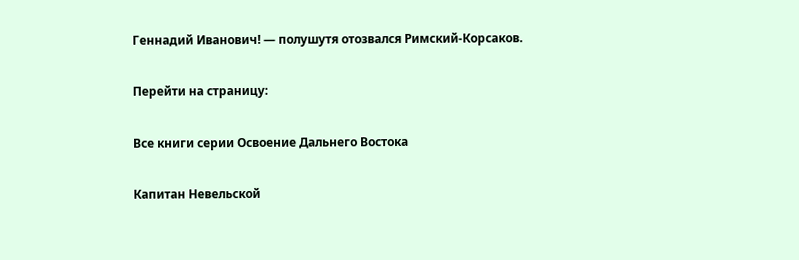Геннадий Иванович! — полушутя отозвался Римский-Корсаков.

Перейти на страницу:

Все книги серии Освоение Дальнего Востока

Капитан Невельской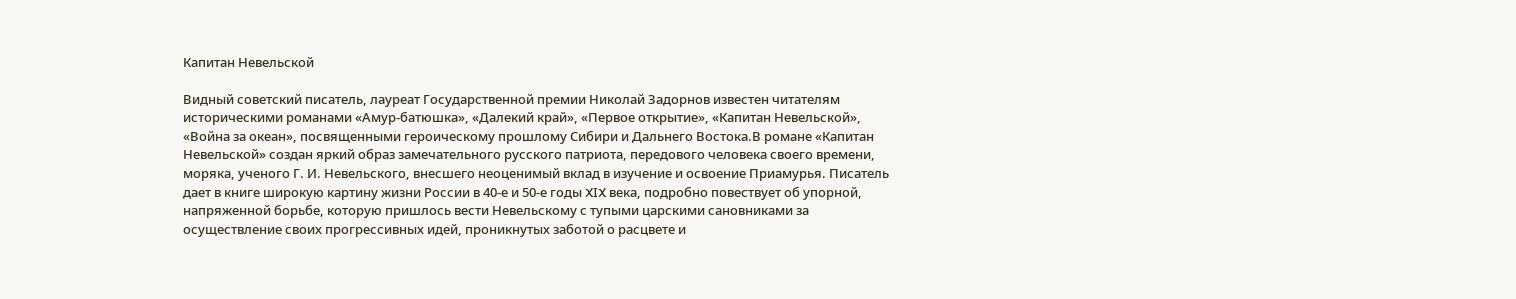Капитан Невельской

Видный советский писатель, лауреат Государственной премии Николай Задорнов известен читателям историческими романами «Амур-батюшка», «Далекий край», «Первое открытие», «Капитан Невельской», «Война за океан», посвященными героическому прошлому Сибири и Дальнего Востока.В романе «Капитан Невельской» создан яркий образ замечательного русского патриота, передового человека своего времени, моряка, ученого Г. И. Невельского, внесшего неоценимый вклад в изучение и освоение Приамурья. Писатель дает в книге широкую картину жизни России в 40-е и 50-е годы XIX века, подробно повествует об упорной, напряженной борьбе, которую пришлось вести Невельскому с тупыми царскими сановниками за осуществление своих прогрессивных идей, проникнутых заботой о расцвете и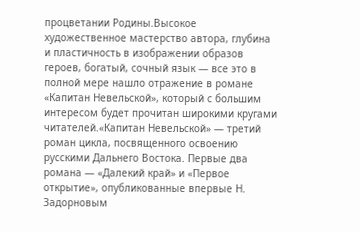процветании Родины.Высокое художественное мастерство автора, глубина и пластичность в изображении образов героев, богатый, сочный язык — все это в полной мере нашло отражение в романе «Капитан Невельской», который с большим интересом будет прочитан широкими кругами читателей.«Капитан Невельской» — третий роман цикла, посвященного освоению русскими Дальнего Востока. Первые два романа — «Далекий край» и «Первое открытие», опубликованные впервые Н. Задорновым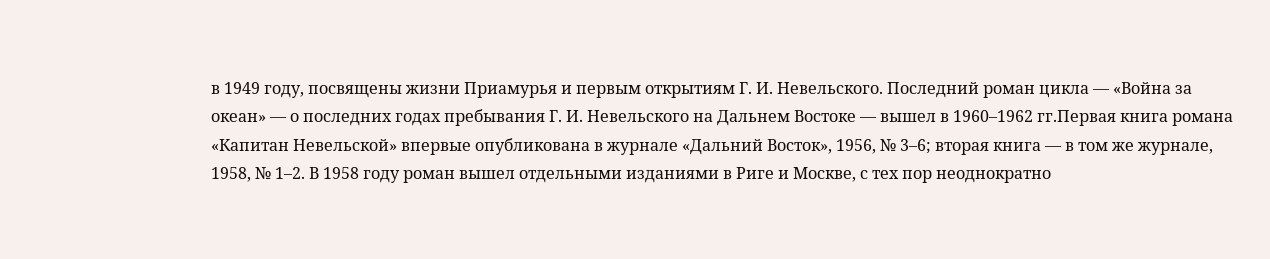в 1949 году, посвящены жизни Приамурья и первым открытиям Г. И. Невельского. Последний роман цикла — «Война за океан» — о последних годах пребывания Г. И. Невельского на Дальнем Востоке — вышел в 1960–1962 гг.Первая книга романа «Капитан Невельской» впервые опубликована в журнале «Дальний Восток», 1956, № 3–6; вторая книга — в том же журнале, 1958, № 1–2. В 1958 году роман вышел отдельными изданиями в Риге и Москве, с тех пор неоднократно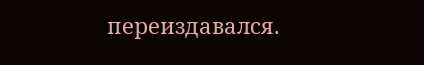переиздавался.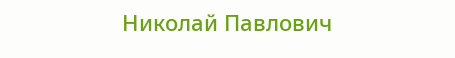Николай Павлович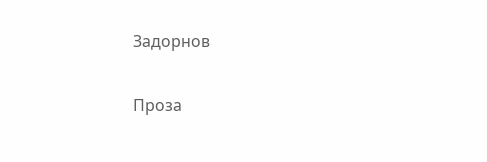Задорнов

Проза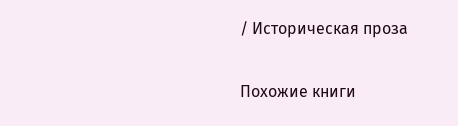/ Историческая проза

Похожие книги